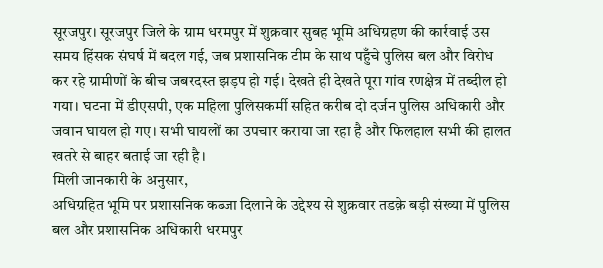सूरजपुर। सूरजपुर जिले के ग्राम धरमपुर में शुक्रवार सुबह भूमि अधिग्रहण की कार्रवाई उस समय हिंसक संघर्ष में बदल गई, जब प्रशासनिक टीम के साथ पहुँचे पुलिस बल और विरोध कर रहे ग्रामीणों के बीच जबरदस्त झड़प हो गई। देखते ही देखते पूरा गांव रणक्षेत्र में तब्दील हो गया। घटना में डीएसपी, एक महिला पुलिसकर्मी सहित करीब दो दर्जन पुलिस अधिकारी और जवान घायल हो गए। सभी घायलों का उपचार कराया जा रहा है और फिलहाल सभी की हालत खतरे से बाहर बताई जा रही है।
मिली जानकारी के अनुसार,
अधिग्रहित भूमि पर प्रशासनिक कब्जा दिलाने के उद्देश्य से शुक्रवार तडक़े बड़ी संख्या में पुलिस बल और प्रशासनिक अधिकारी धरमपुर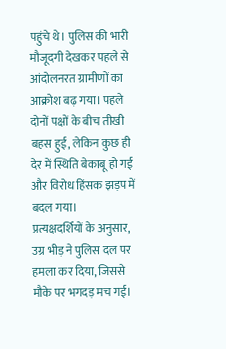पहुंचे थे। पुलिस की भारी मौजूदगी देखकर पहले से आंदोलनरत ग्रामीणों का आक्रोश बढ़ गया। पहले दोनों पक्षों के बीच तीखी बहस हुई, लेकिन कुछ ही देर में स्थिति बेकाबू हो गई और विरोध हिंसक झड़प में बदल गया।
प्रत्यक्षदर्शियों के अनुसार,
उग्र भीड़ ने पुलिस दल पर हमला कर दिया, जिससे मौके पर भगदड़ मच गई।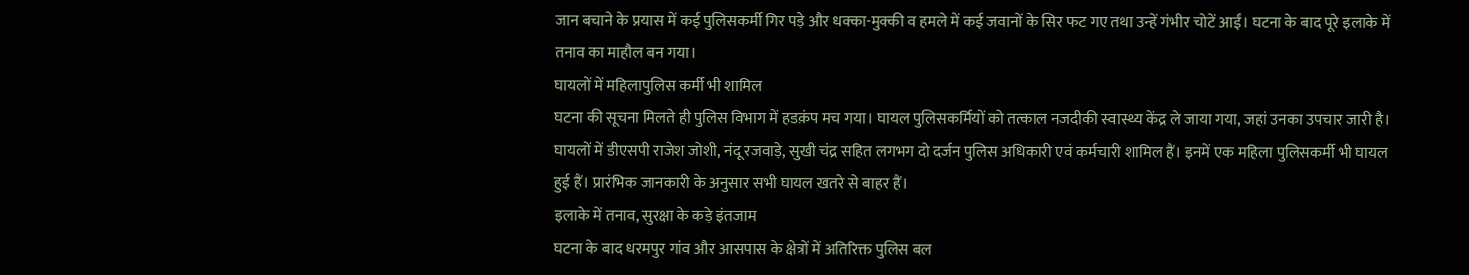जान बचाने के प्रयास में कई पुलिसकर्मी गिर पड़े और धक्का-मुक्की व हमले में कई जवानों के सिर फट गए तथा उन्हें गंभीर चोटें आईं। घटना के बाद पूरे इलाके में तनाव का माहौल बन गया।
घायलों में महिलापुलिस कर्मी भी शामिल
घटना की सूचना मिलते ही पुलिस विभाग में हडक़ंप मच गया। घायल पुलिसकर्मियों को तत्काल नजदीकी स्वास्थ्य केंद्र ले जाया गया, जहां उनका उपचार जारी है। घायलों में डीएसपी राजेश जोशी, नंदू रजवाड़े, सुखी चंद्र सहित लगभग दो दर्जन पुलिस अधिकारी एवं कर्मचारी शामिल हैं। इनमें एक महिला पुलिसकर्मी भी घायल हुई हैं। प्रारंभिक जानकारी के अनुसार सभी घायल खतरे से बाहर हैं।
इलाके में तनाव, सुरक्षा के कड़े इंतजाम
घटना के बाद धरमपुर गांव और आसपास के क्षेत्रों में अतिरिक्त पुलिस बल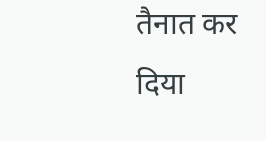तैनात कर दिया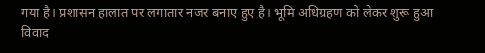गया है। प्रशासन हालात पर लगातार नजर बनाए हुए है। भूमि अधिग्रहण को लेकर शुरू हुआ विवाद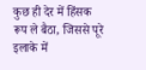कुछ ही देर में हिंसक रूप ले बैठा, जिससे पूरे इलाके में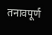तनावपूर्ण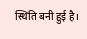स्थिति बनी हुई है।